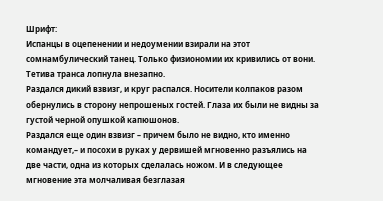Шрифт:
Испанцы в оцепенении и недоумении взирали на этот сомнамбулический танец. Только физиономии их кривились от вони.
Тетива транса лопнула внезапно.
Раздался дикий взвизг, и круг распался. Носители колпаков разом обернулись в сторону непрошеных гостей. Глаза их были не видны за густой черной опушкой капюшонов.
Раздался еще один взвизг – причем было не видно, кто именно командует,– и посохи в руках у дервишей мгновенно разъялись на две части, одна из которых сделалась ножом. И в следующее мгновение эта молчаливая безглазая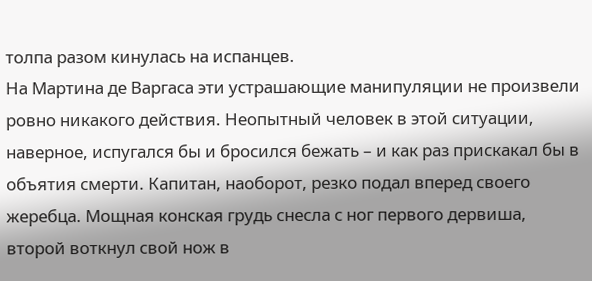толпа разом кинулась на испанцев.
На Мартина де Варгаса эти устрашающие манипуляции не произвели ровно никакого действия. Неопытный человек в этой ситуации, наверное, испугался бы и бросился бежать – и как раз прискакал бы в объятия смерти. Капитан, наоборот, резко подал вперед своего жеребца. Мощная конская грудь снесла с ног первого дервиша, второй воткнул свой нож в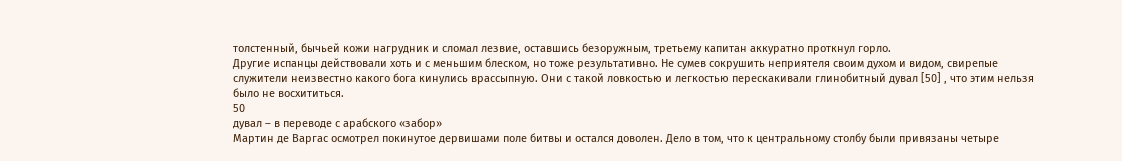толстенный, бычьей кожи нагрудник и сломал лезвие, оставшись безоружным, третьему капитан аккуратно проткнул горло.
Другие испанцы действовали хоть и с меньшим блеском, но тоже результативно. Не сумев сокрушить неприятеля своим духом и видом, свирепые служители неизвестно какого бога кинулись врассыпную. Они с такой ловкостью и легкостью перескакивали глинобитный дувал [50] , что этим нельзя было не восхититься.
50
дувал – в переводе с арабского «забор»
Мартин де Варгас осмотрел покинутое дервишами поле битвы и остался доволен. Дело в том, что к центральному столбу были привязаны четыре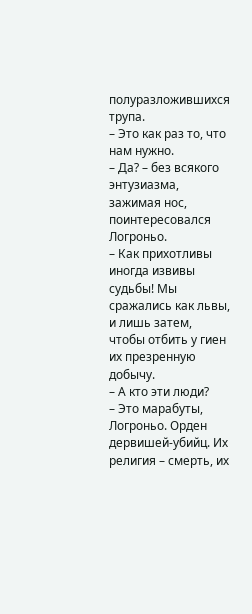полуразложившихся трупа.
– Это как раз то, что нам нужно.
– Да? – без всякого энтузиазма, зажимая нос, поинтересовался Логроньо.
– Как прихотливы иногда извивы судьбы! Мы сражались как львы, и лишь затем, чтобы отбить у гиен их презренную добычу.
– А кто эти люди?
– Это марабуты, Логроньо. Орден дервишей-убийц. Их религия – смерть, их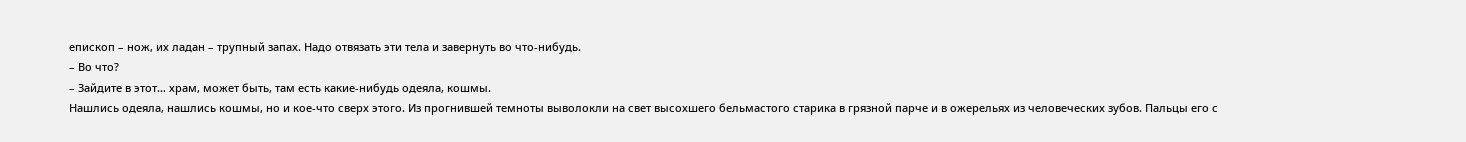епископ – нож, их ладан – трупный запах. Надо отвязать эти тела и завернуть во что-нибудь.
– Во что?
– Зайдите в этот… храм, может быть, там есть какие-нибудь одеяла, кошмы.
Нашлись одеяла, нашлись кошмы, но и кое-что сверх этого. Из прогнившей темноты выволокли на свет высохшего бельмастого старика в грязной парче и в ожерельях из человеческих зубов. Пальцы его с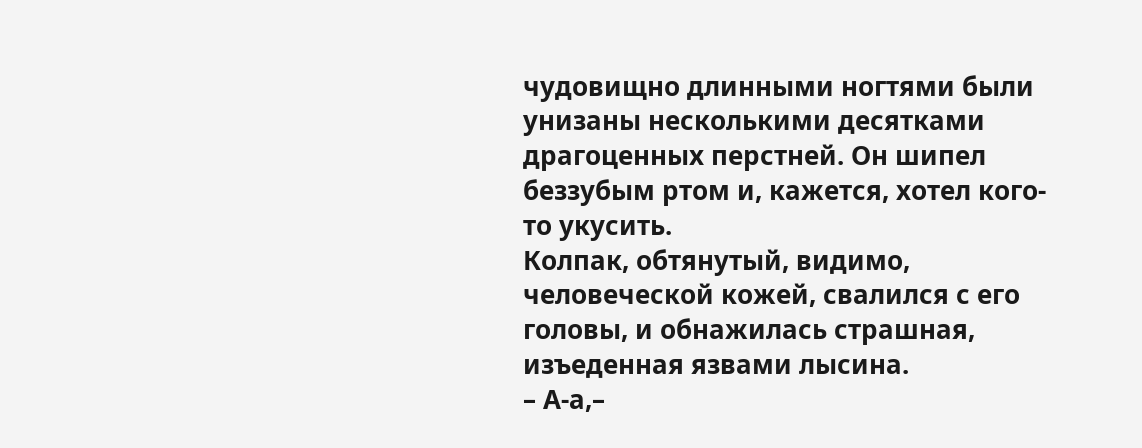чудовищно длинными ногтями были унизаны несколькими десятками драгоценных перстней. Он шипел беззубым ртом и, кажется, хотел кого-то укусить.
Колпак, обтянутый, видимо, человеческой кожей, свалился с его головы, и обнажилась страшная, изъеденная язвами лысина.
– А-а,–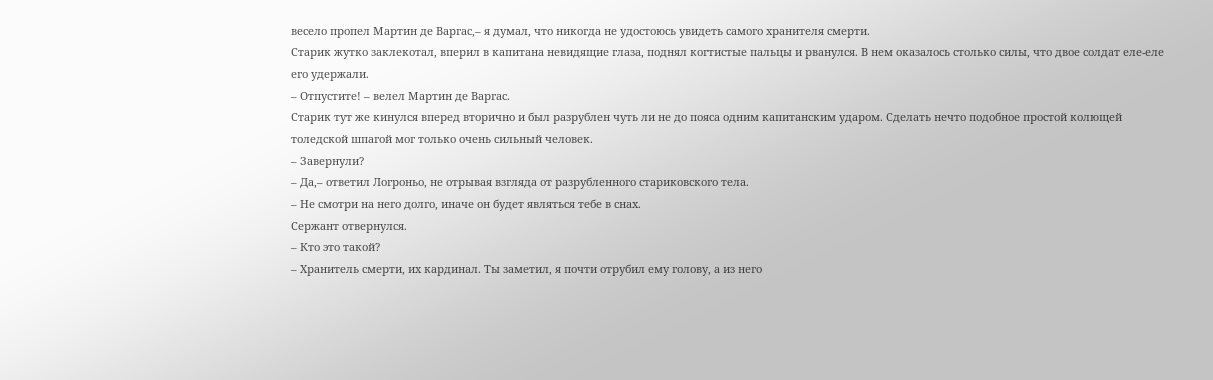весело пропел Мартин де Варгас,– я думал, что никогда не удостоюсь увидеть самого хранителя смерти.
Старик жутко заклекотал, вперил в капитана невидящие глаза, поднял когтистые пальцы и рванулся. В нем оказалось столько силы, что двое солдат еле-еле его удержали.
– Отпустите! – велел Мартин де Варгас.
Старик тут же кинулся вперед вторично и был разрублен чуть ли не до пояса одним капитанским ударом. Сделать нечто подобное простой колющей толедской шпагой мог только очень сильный человек.
– Завернули?
– Да,– ответил Логроньо, не отрывая взгляда от разрубленного стариковского тела.
– Не смотри на него долго, иначе он будет являться тебе в снах.
Сержант отвернулся.
– Кто это такой?
– Хранитель смерти, их кардинал. Ты заметил, я почти отрубил ему голову, а из него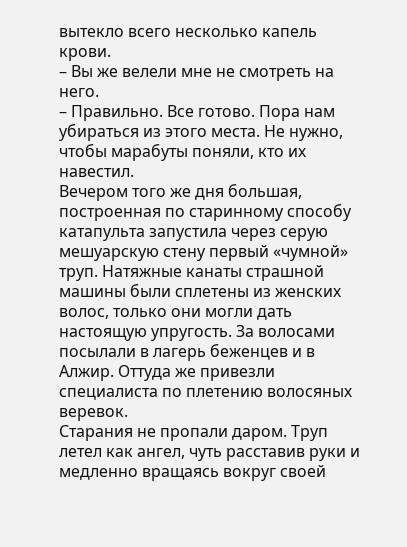вытекло всего несколько капель крови.
– Вы же велели мне не смотреть на него.
– Правильно. Все готово. Пора нам убираться из этого места. Не нужно, чтобы марабуты поняли, кто их навестил.
Вечером того же дня большая, построенная по старинному способу катапульта запустила через серую мешуарскую стену первый «чумной» труп. Натяжные канаты страшной машины были сплетены из женских волос, только они могли дать настоящую упругость. За волосами посылали в лагерь беженцев и в Алжир. Оттуда же привезли специалиста по плетению волосяных веревок.
Старания не пропали даром. Труп летел как ангел, чуть расставив руки и медленно вращаясь вокруг своей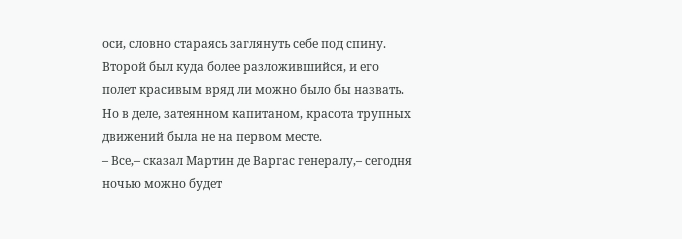оси, словно стараясь заглянуть себе под спину.
Второй был куда более разложившийся, и его полет красивым вряд ли можно было бы назвать. Но в деле, затеянном капитаном, красота трупных движений была не на первом месте.
– Все,– сказал Мартин де Варгас генералу,– сегодня ночью можно будет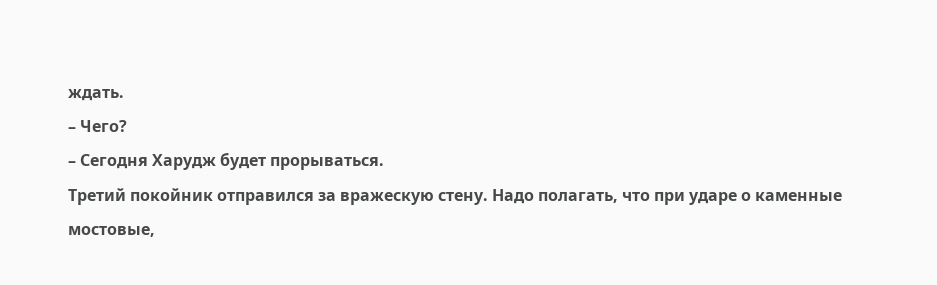ждать.
– Чего?
– Сегодня Харудж будет прорываться.
Третий покойник отправился за вражескую стену. Надо полагать, что при ударе о каменные мостовые,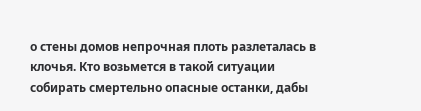о стены домов непрочная плоть разлеталась в клочья. Кто возьмется в такой ситуации собирать смертельно опасные останки, дабы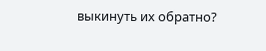выкинуть их обратно?